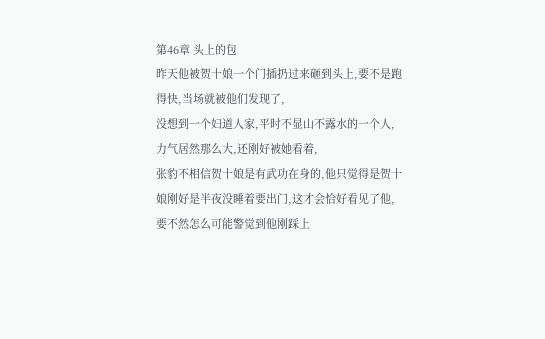第46章 头上的包
昨天他被贺十娘一个门插扔过来砸到头上,要不是跑得快,当场就被他们发现了,
没想到一个妇道人家,平时不显山不露水的一个人,力气居然那么大,还刚好被她看着,
张豹不相信贺十娘是有武功在身的,他只觉得是贺十娘刚好是半夜没睡着要出门,这才会恰好看见了他,
要不然怎么可能警觉到他刚踩上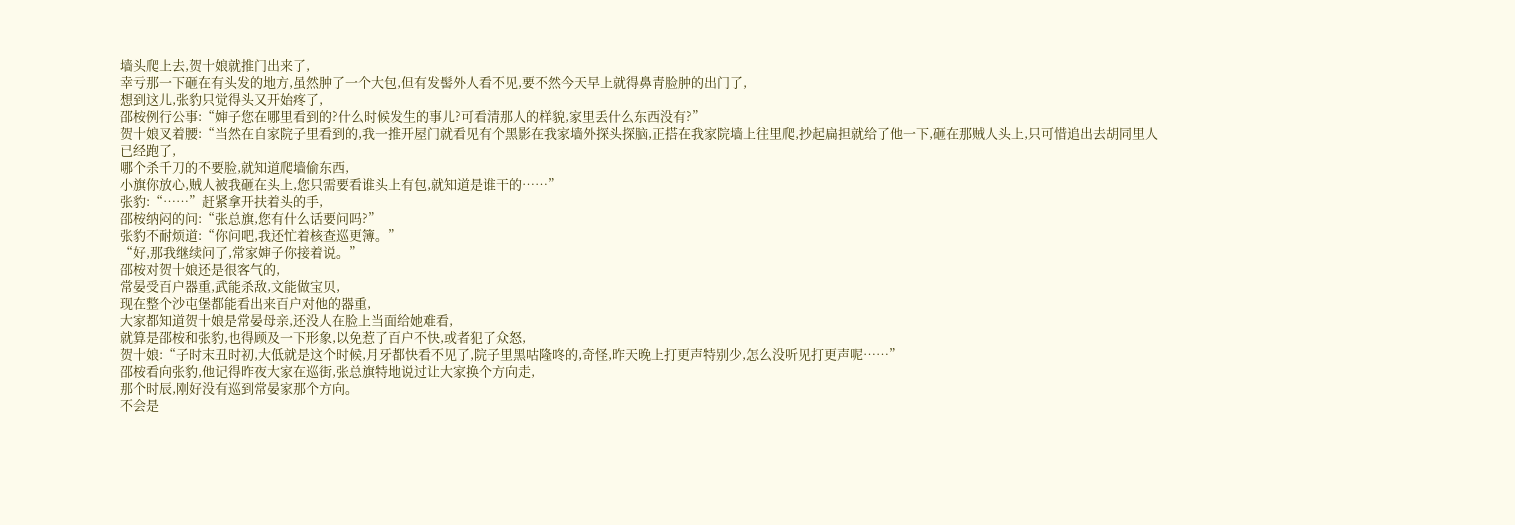墙头爬上去,贺十娘就推门出来了,
幸亏那一下砸在有头发的地方,虽然肿了一个大包,但有发髻外人看不见,要不然今天早上就得鼻青脸肿的出门了,
想到这儿,张豹只觉得头又开始疼了,
邵桉例行公事:“婶子您在哪里看到的?什么时候发生的事儿?可看清那人的样貌,家里丢什么东西没有?”
贺十娘叉着腰:“当然在自家院子里看到的,我一推开屋门就看见有个黑影在我家墙外探头探脑,正搭在我家院墙上往里爬,抄起扁担就给了他一下,砸在那贼人头上,只可惜追出去胡同里人已经跑了,
哪个杀千刀的不要脸,就知道爬墙偷东西,
小旗你放心,贼人被我砸在头上,您只需要看谁头上有包,就知道是谁干的……”
张豹:“……”赶紧拿开扶着头的手,
邵桉纳闷的问:“张总旗,您有什么话要问吗?”
张豹不耐烦道:“你问吧,我还忙着核查巡更簿。”
“好,那我继续问了,常家婶子你接着说。”
邵桉对贺十娘还是很客气的,
常晏受百户器重,武能杀敌,文能做宝贝,
现在整个沙屯堡都能看出来百户对他的器重,
大家都知道贺十娘是常晏母亲,还没人在脸上当面给她难看,
就算是邵桉和张豹,也得顾及一下形象,以免惹了百户不快,或者犯了众怒,
贺十娘:“子时末丑时初,大低就是这个时候,月牙都快看不见了,院子里黑咕隆咚的,奇怪,昨天晚上打更声特别少,怎么没听见打更声呢……”
邵桉看向张豹,他记得昨夜大家在巡街,张总旗特地说过让大家换个方向走,
那个时辰,刚好没有巡到常晏家那个方向。
不会是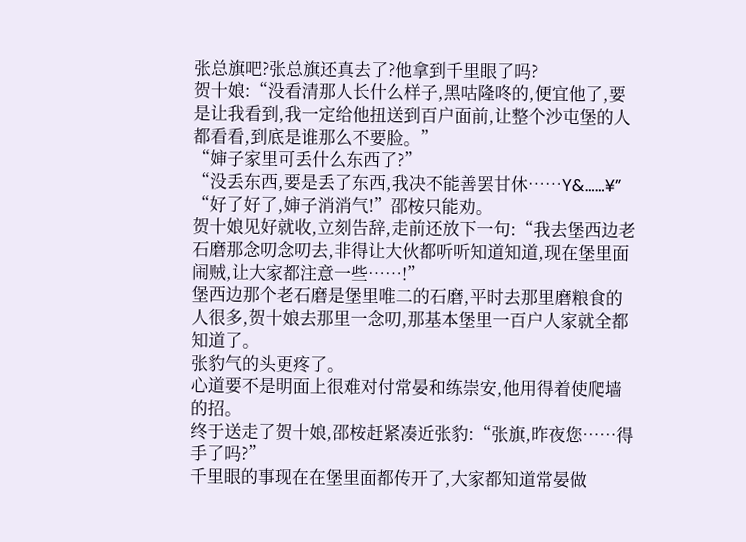张总旗吧?张总旗还真去了?他拿到千里眼了吗?
贺十娘:“没看清那人长什么样子,黑咕隆咚的,便宜他了,要是让我看到,我一定给他扭送到百户面前,让整个沙屯堡的人都看看,到底是谁那么不要脸。”
“婶子家里可丢什么东西了?”
“没丢东西,要是丢了东西,我决不能善罢甘休……Y&……¥”
“好了好了,婶子消消气!”邵桉只能劝。
贺十娘见好就收,立刻告辞,走前还放下一句:“我去堡西边老石磨那念叨念叨去,非得让大伙都听听知道知道,现在堡里面闹贼,让大家都注意一些……!”
堡西边那个老石磨是堡里唯二的石磨,平时去那里磨粮食的人很多,贺十娘去那里一念叨,那基本堡里一百户人家就全都知道了。
张豹气的头更疼了。
心道要不是明面上很难对付常晏和练崇安,他用得着使爬墙的招。
终于送走了贺十娘,邵桉赶紧凑近张豹:“张旗,昨夜您……得手了吗?”
千里眼的事现在在堡里面都传开了,大家都知道常晏做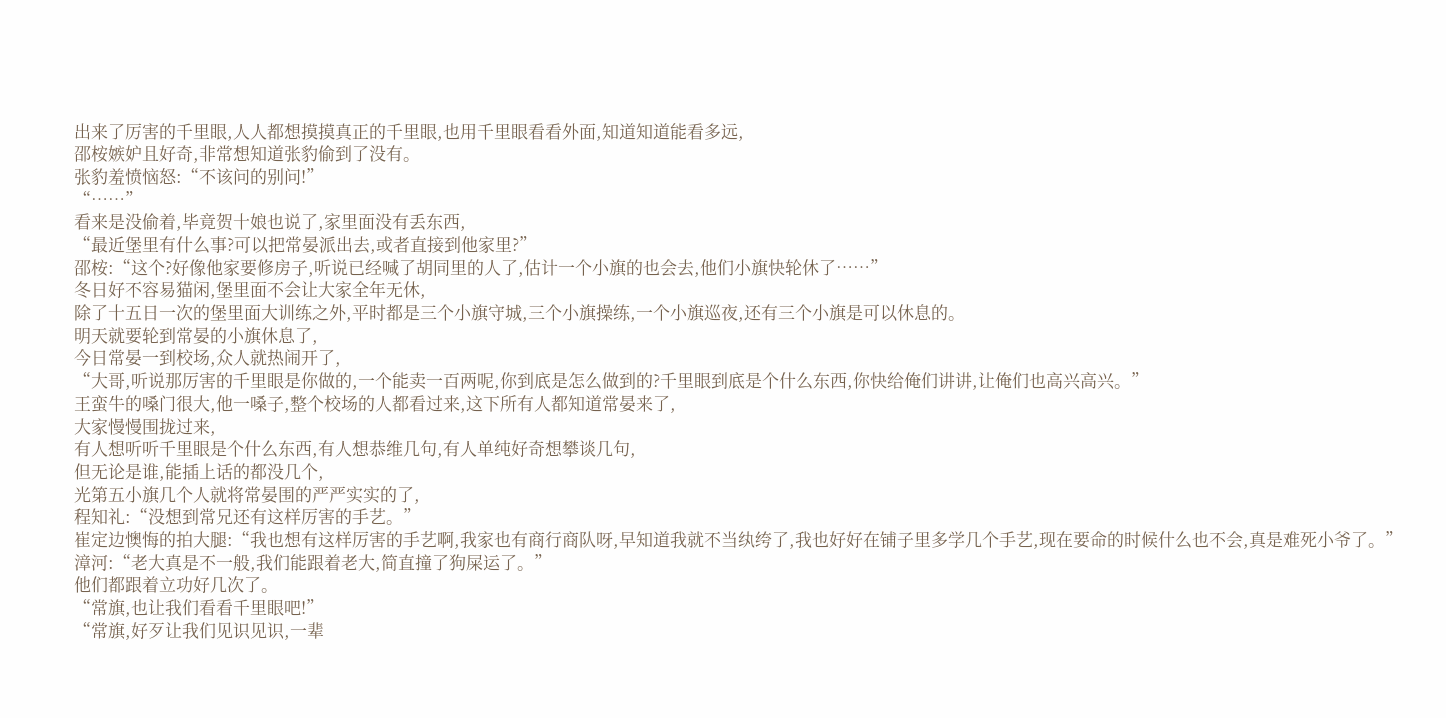出来了厉害的千里眼,人人都想摸摸真正的千里眼,也用千里眼看看外面,知道知道能看多远,
邵桉嫉妒且好奇,非常想知道张豹偷到了没有。
张豹羞愤恼怒:“不该问的别问!”
“……”
看来是没偷着,毕竟贺十娘也说了,家里面没有丢东西,
“最近堡里有什么事?可以把常晏派出去,或者直接到他家里?”
邵桉:“这个?好像他家要修房子,听说已经喊了胡同里的人了,估计一个小旗的也会去,他们小旗快轮休了……”
冬日好不容易猫闲,堡里面不会让大家全年无休,
除了十五日一次的堡里面大训练之外,平时都是三个小旗守城,三个小旗操练,一个小旗巡夜,还有三个小旗是可以休息的。
明天就要轮到常晏的小旗休息了,
今日常晏一到校场,众人就热闹开了,
“大哥,听说那厉害的千里眼是你做的,一个能卖一百两呢,你到底是怎么做到的?千里眼到底是个什么东西,你快给俺们讲讲,让俺们也高兴高兴。”
王蛮牛的嗓门很大,他一嗓子,整个校场的人都看过来,这下所有人都知道常晏来了,
大家慢慢围拢过来,
有人想听听千里眼是个什么东西,有人想恭维几句,有人单纯好奇想攀谈几句,
但无论是谁,能插上话的都没几个,
光第五小旗几个人就将常晏围的严严实实的了,
程知礼:“没想到常兄还有这样厉害的手艺。”
崔定边懊悔的拍大腿:“我也想有这样厉害的手艺啊,我家也有商行商队呀,早知道我就不当纨绔了,我也好好在铺子里多学几个手艺,现在要命的时候什么也不会,真是难死小爷了。”
漳河:“老大真是不一般,我们能跟着老大,简直撞了狗屎运了。”
他们都跟着立功好几次了。
“常旗,也让我们看看千里眼吧!”
“常旗,好歹让我们见识见识,一辈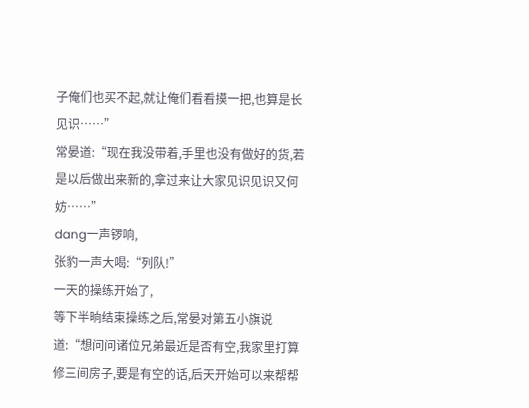子俺们也买不起,就让俺们看看摸一把,也算是长见识……”
常晏道:“现在我没带着,手里也没有做好的货,若是以后做出来新的,拿过来让大家见识见识又何妨……”
dang一声锣响,
张豹一声大喝:“列队!”
一天的操练开始了,
等下半晌结束操练之后,常晏对第五小旗说道:“想问问诸位兄弟最近是否有空,我家里打算修三间房子,要是有空的话,后天开始可以来帮帮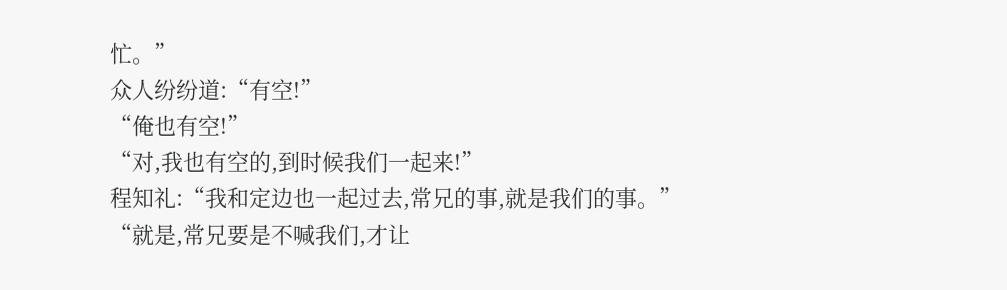忙。”
众人纷纷道:“有空!”
“俺也有空!”
“对,我也有空的,到时候我们一起来!”
程知礼:“我和定边也一起过去,常兄的事,就是我们的事。”
“就是,常兄要是不喊我们,才让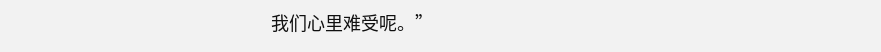我们心里难受呢。”